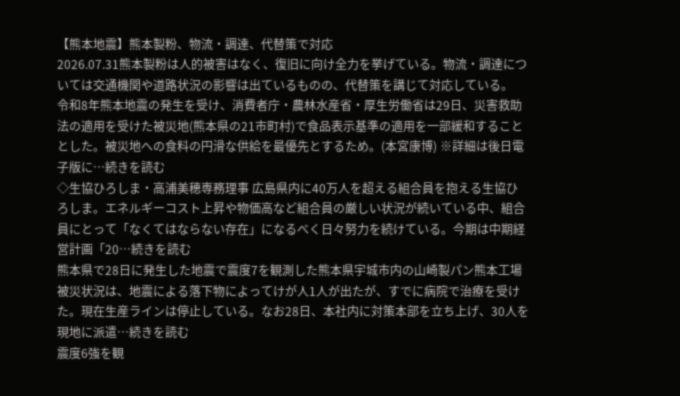【熊本地震】熊本製粉、物流・調達、代替策で対応
2026.07.31熊本製粉は人的被害はなく、復旧に向け全力を挙げている。物流・調達については交通機関や道路状況の影響は出ているものの、代替策を講じて対応している。
令和8年熊本地震の発生を受け、消費者庁・農林水産省・厚生労働省は29日、災害救助法の適用を受けた被災地(熊本県の21市町村)で食品表示基準の適用を一部緩和することとした。被災地への食料の円滑な供給を最優先とするため。(本宮康博) ※詳細は後日電子版に…続きを読む
◇生協ひろしま・高浦美穂専務理事 広島県内に40万人を超える組合員を抱える生協ひろしま。エネルギーコスト上昇や物価高など組合員の厳しい状況が続いている中、組合員にとって「なくてはならない存在」になるべく日々努力を続けている。今期は中期経営計画「20…続きを読む
熊本県で28日に発生した地震で震度7を観測した熊本県宇城市内の山崎製パン熊本工場被災状況は、地震による落下物によってけが人1人が出たが、すでに病院で治療を受けた。現在生産ラインは停止している。なお28日、本社内に対策本部を立ち上げ、30人を現地に派遣…続きを読む
震度6強を観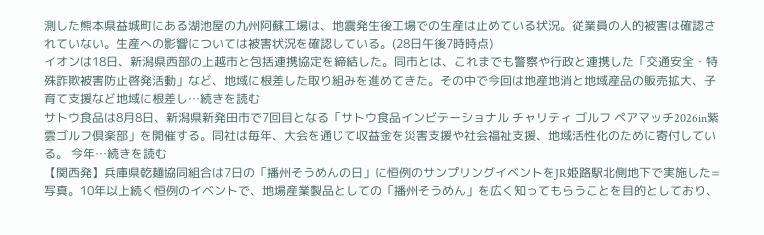測した熊本県益城町にある湖池屋の九州阿蘇工場は、地震発生後工場での生産は止めている状況。従業員の人的被害は確認されていない。生産への影響については被害状況を確認している。(28日午後7時時点)
イオンは18日、新潟県西部の上越市と包括連携協定を締結した。同市とは、これまでも警察や行政と連携した「交通安全・特殊詐欺被害防止啓発活動」など、地域に根差した取り組みを進めてきた。その中で今回は地産地消と地域産品の販売拡大、子育て支援など地域に根差し…続きを読む
サトウ食品は8月8日、新潟県新発田市で7回目となる「サトウ食品インビテーショナル チャリティ ゴルフ ペアマッチ2026in紫雲ゴルフ倶楽部」を開催する。同社は毎年、大会を通じて収益金を災害支援や社会福祉支援、地域活性化のために寄付している。 今年…続きを読む
【関西発】兵庫県乾麺協同組合は7日の「播州そうめんの日」に恒例のサンプリングイベントをJR姫路駅北側地下で実施した=写真。10年以上続く恒例のイベントで、地場産業製品としての「播州そうめん」を広く知ってもらうことを目的としており、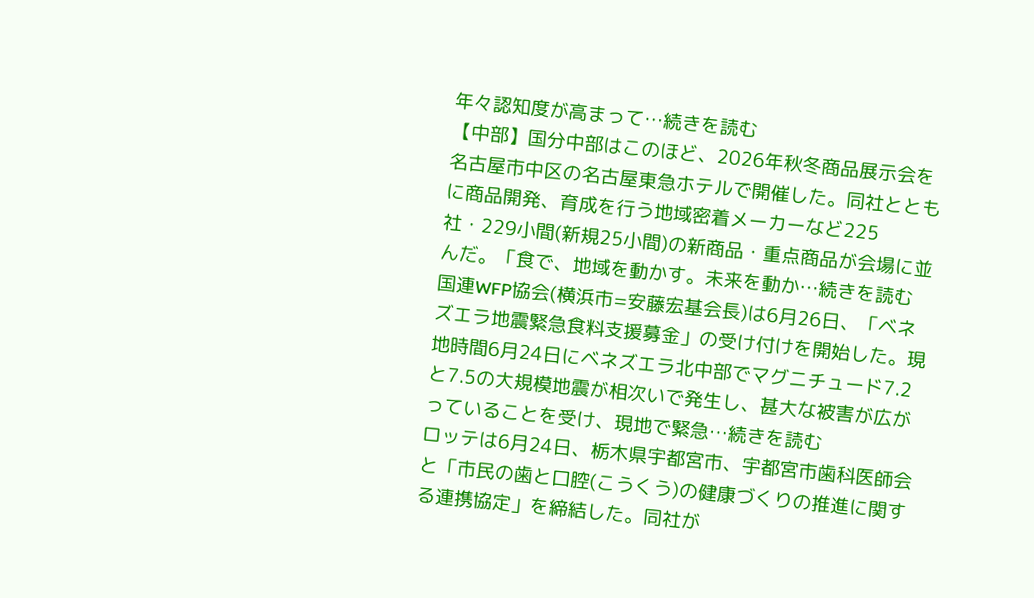年々認知度が高まって…続きを読む
【中部】国分中部はこのほど、2026年秋冬商品展示会を名古屋市中区の名古屋東急ホテルで開催した。同社とともに商品開発、育成を行う地域密着メーカーなど225社・229小間(新規25小間)の新商品・重点商品が会場に並んだ。「食で、地域を動かす。未来を動か…続きを読む
国連WFP協会(横浜市=安藤宏基会長)は6月26日、「ベネズエラ地震緊急食料支援募金」の受け付けを開始した。現地時間6月24日にベネズエラ北中部でマグニチュード7.2と7.5の大規模地震が相次いで発生し、甚大な被害が広がっていることを受け、現地で緊急…続きを読む
ロッテは6月24日、栃木県宇都宮市、宇都宮市歯科医師会と「市民の歯と口腔(こうくう)の健康づくりの推進に関する連携協定」を締結した。同社が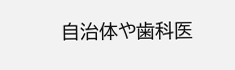自治体や歯科医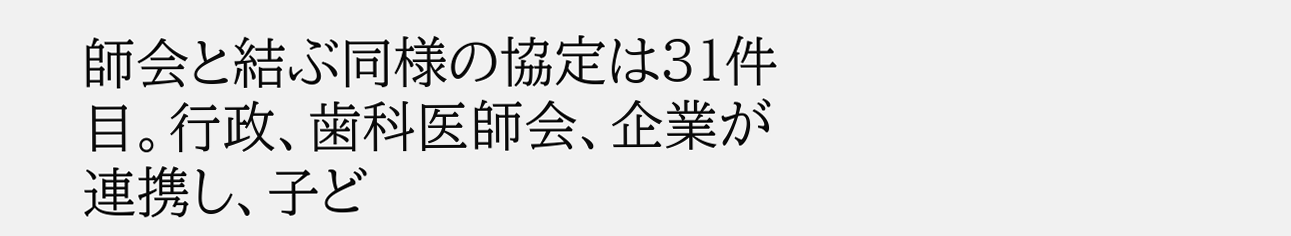師会と結ぶ同様の協定は31件目。行政、歯科医師会、企業が連携し、子ど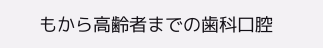もから高齢者までの歯科口腔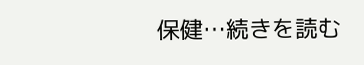保健…続きを読む